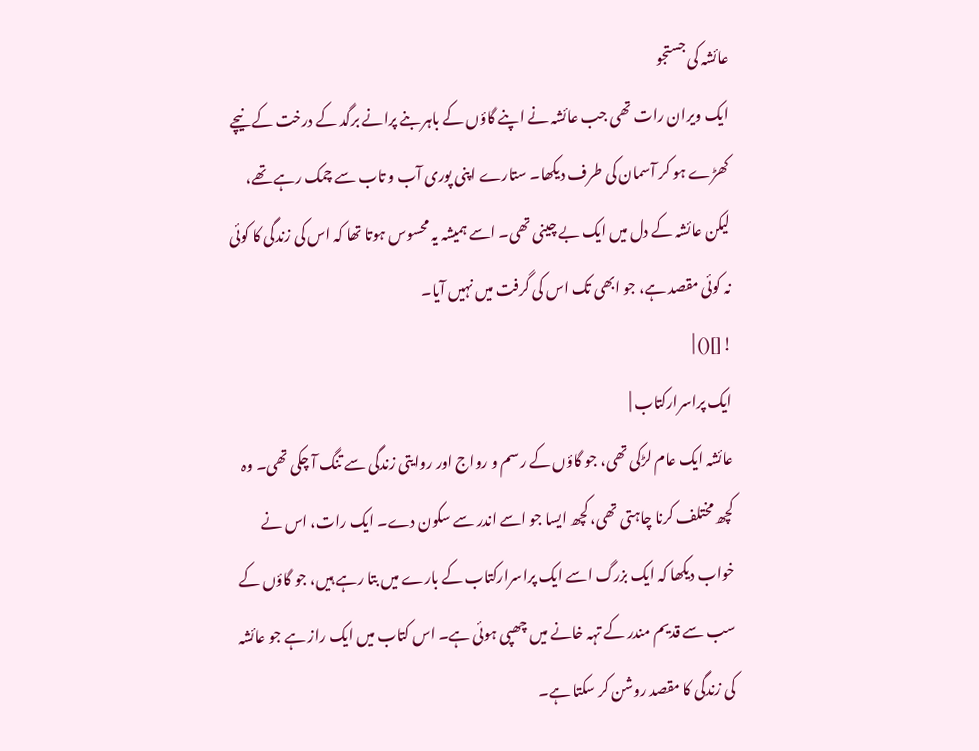عائشہ کی جستجو
ایک ویران رات تھی جب عائشہ نے اپنے گاؤں کے باہر بنے پرانے برگد کے درخت کے نیچے کھڑے ہو کر آسمان کی طرف دیکھا۔ ستارے اپنی پوری آب و تاب سے چمک رہے تھے، لیکن عائشہ کے دل میں ایک بے چینی تھی۔ اسے ہمیشہ یہ محسوس ہوتا تھا کہ اس کی زندگی کا کوئی نہ کوئی مقصد ہے، جو ابھی تک اس کی گرفت میں نہیں آیا۔
![]() |
ایک پراسرارکتاب |
عائشہ ایک عام لڑکی تھی، جو گاؤں کے رسم و رواج اور روایتی زندگی سے تنگ آ چکی تھی۔ وہ کچھ مختلف کرنا چاہتی تھی، کچھ ایسا جو اسے اندر سے سکون دے۔ ایک رات، اس نے خواب دیکھا کہ ایک بزرگ اسے ایک پراسرارکتاب کے بارے میں بتا رہے ہیں، جو گاؤں کے سب سے قدیم مندر کے تہہ خانے میں چھپی ہوئی ہے۔ اس کتاب میں ایک راز ہے جو عائشہ کی زندگی کا مقصد روشن کر سکتا ہے۔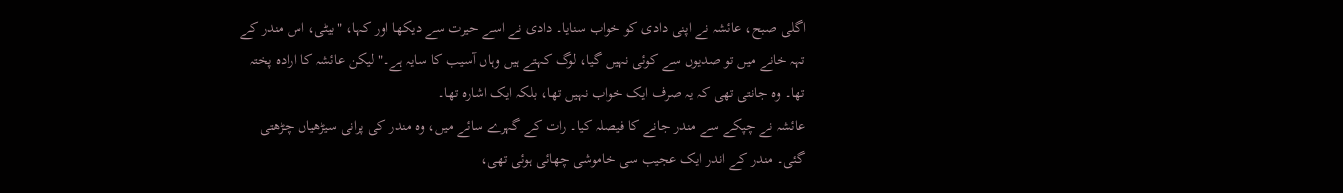اگلی صبح، عائشہ نے اپنی دادی کو خواب سنایا۔ دادی نے اسے حیرت سے دیکھا اور کہا، "بیٹی، اس مندر کے تہہ خانے میں تو صدیوں سے کوئی نہیں گیا، لوگ کہتے ہیں وہاں آسیب کا سایہ ہے۔" لیکن عائشہ کا ارادہ پختہ تھا۔ وہ جانتی تھی کہ یہ صرف ایک خواب نہیں تھا، بلکہ ایک اشارہ تھا۔
عائشہ نے چپکے سے مندر جانے کا فیصلہ کیا۔ رات کے گہرے سائے میں، وہ مندر کی پرانی سیڑھیاں چڑھتی گئی۔ مندر کے اندر ایک عجیب سی خاموشی چھائی ہوئی تھی،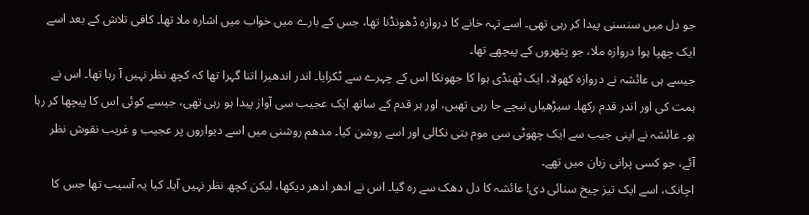جو دل میں سنسنی پیدا کر رہی تھی۔ اسے تہہ خانے کا دروازہ ڈھونڈنا تھا، جس کے بارے میں خواب میں اشارہ ملا تھا۔ کافی تلاش کے بعد اسے ایک چھپا ہوا دروازہ ملا، جو پتھروں کے پیچھے تھا۔
جیسے ہی عائشہ نے دروازہ کھولا، ایک ٹھنڈی ہوا کا جھونکا اس کے چہرے سے ٹکرایا۔ اندر اندھیرا اتنا گہرا تھا کہ کچھ نظر نہیں آ رہا تھا۔ اس نے ہمت کی اور اندر قدم رکھا۔ سیڑھیاں نیچے جا رہی تھیں، اور ہر قدم کے ساتھ ایک عجیب سی آواز پیدا ہو رہی تھی، جیسے کوئی اس کا پیچھا کر رہا ہو۔ عائشہ نے اپنی جیب سے ایک چھوٹی سی موم بتی نکالی اور اسے روشن کیا۔ مدھم روشنی میں اسے دیواروں پر عجیب و غریب نقوش نظر آئے، جو کسی پرانی زبان میں تھے۔
اچانک، اسے ایک تیز چیخ سنائی دی! عائشہ کا دل دھک سے رہ گیا۔ اس نے ادھر ادھر دیکھا، لیکن کچھ نظر نہیں آیا۔ کیا یہ آسیب تھا جس کا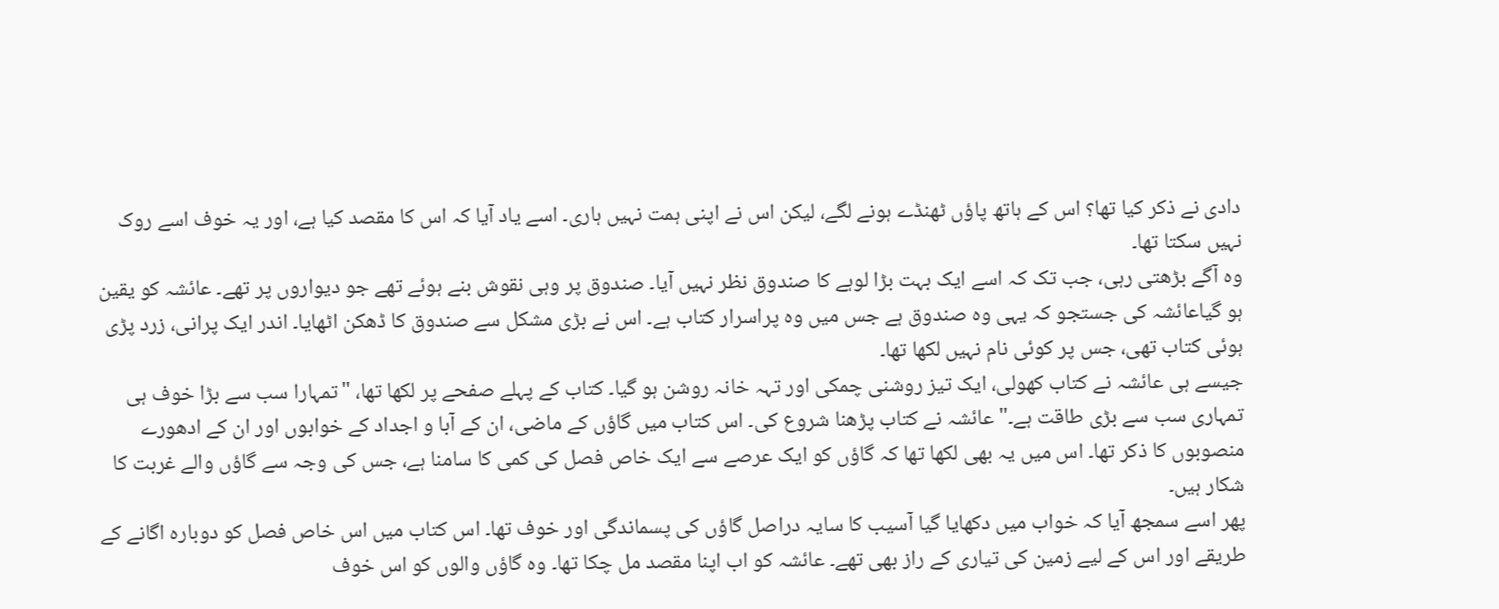دادی نے ذکر کیا تھا؟ اس کے ہاتھ پاؤں ٹھنڈے ہونے لگے، لیکن اس نے اپنی ہمت نہیں ہاری۔ اسے یاد آیا کہ اس کا مقصد کیا ہے، اور یہ خوف اسے روک نہیں سکتا تھا۔
وہ آگے بڑھتی رہی، جب تک کہ اسے ایک بہت بڑا لوہے کا صندوق نظر نہیں آیا۔ صندوق پر وہی نقوش بنے ہوئے تھے جو دیواروں پر تھے۔ عائشہ کو یقین ہو گیاعائشہ کی جستجو کہ یہی وہ صندوق ہے جس میں وہ پراسرار کتاب ہے۔ اس نے بڑی مشکل سے صندوق کا ڈھکن اٹھایا۔ اندر ایک پرانی، زرد پڑی ہوئی کتاب تھی، جس پر کوئی نام نہیں لکھا تھا۔
جیسے ہی عائشہ نے کتاب کھولی، ایک تیز روشنی چمکی اور تہہ خانہ روشن ہو گیا۔ کتاب کے پہلے صفحے پر لکھا تھا، "تمہارا سب سے بڑا خوف ہی تمہاری سب سے بڑی طاقت ہے۔" عائشہ نے کتاب پڑھنا شروع کی۔ اس کتاب میں گاؤں کے ماضی، ان کے آبا و اجداد کے خوابوں اور ان کے ادھورے منصوبوں کا ذکر تھا۔ اس میں یہ بھی لکھا تھا کہ گاؤں کو ایک عرصے سے ایک خاص فصل کی کمی کا سامنا ہے، جس کی وجہ سے گاؤں والے غربت کا شکار ہیں۔
پھر اسے سمجھ آیا کہ خواب میں دکھایا گیا آسیب کا سایہ دراصل گاؤں کی پسماندگی اور خوف تھا۔ اس کتاب میں اس خاص فصل کو دوبارہ اگانے کے طریقے اور اس کے لیے زمین کی تیاری کے راز بھی تھے۔ عائشہ کو اب اپنا مقصد مل چکا تھا۔ وہ گاؤں والوں کو اس خوف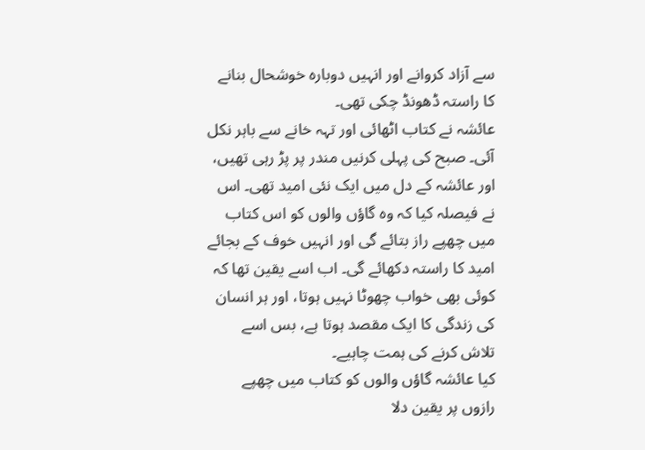سے آزاد کروانے اور انہیں دوبارہ خوشحال بنانے کا راستہ ڈھونڈ چکی تھی۔
عائشہ نے کتاب اٹھائی اور تہہ خانے سے باہر نکل آئی۔ صبح کی پہلی کرنیں مندر پر پڑ رہی تھیں، اور عائشہ کے دل میں ایک نئی امید تھی۔ اس نے فیصلہ کیا کہ وہ گاؤں والوں کو اس کتاب میں چھپے راز بتائے گی اور انہیں خوف کے بجائے امید کا راستہ دکھائے گی۔ اب اسے یقین تھا کہ کوئی بھی خواب چھوٹا نہیں ہوتا، اور ہر انسان کی زندگی کا ایک مقصد ہوتا ہے، بس اسے تلاش کرنے کی ہمت چاہیے۔
کیا عائشہ گاؤں والوں کو کتاب میں چھپے رازوں پر یقین دلا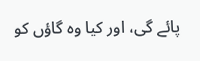پائے گی، اور کیا وہ گاؤں کو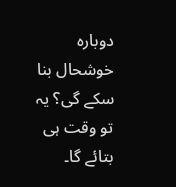دوبارہ خوشحال بنا سکے گی؟ یہ تو وقت ہی بتائے گا۔